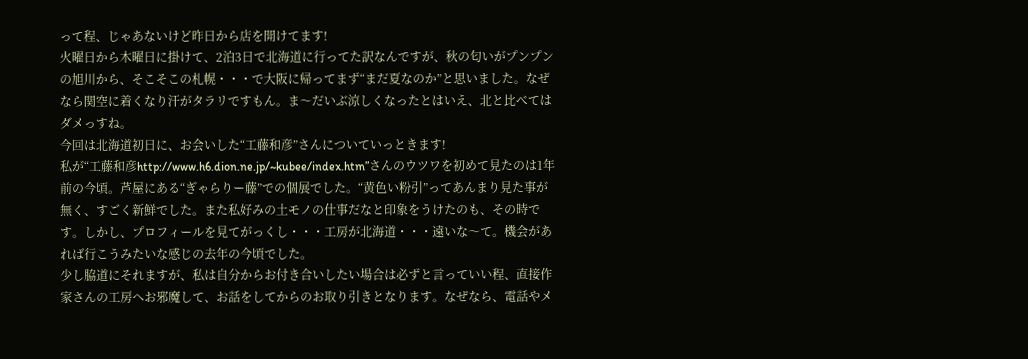って程、じゃあないけど昨日から店を開けてます!
火曜日から木曜日に掛けて、2泊3日で北海道に行ってた訳なんですが、秋の匂いがプンプンの旭川から、そこそこの札幌・・・で大阪に帰ってまず“まだ夏なのか”と思いました。なぜなら関空に着くなり汗がタラリですもん。ま〜だいぶ涼しくなったとはいえ、北と比べてはダメっすね。
今回は北海道初日に、お会いした“工藤和彦”さんについていっときます!
私が“工藤和彦http://www.h6.dion.ne.jp/~kubee/index.htm”さんのウツワを初めて見たのは1年前の今頃。芦屋にある“ぎゃらりー藤”での個展でした。“黄色い粉引”ってあんまり見た事が無く、すごく新鮮でした。また私好みの土モノの仕事だなと印象をうけたのも、その時です。しかし、プロフィールを見てがっくし・・・工房が北海道・・・遠いな〜て。機会があれば行こうみたいな感じの去年の今頃でした。
少し脇道にそれますが、私は自分からお付き合いしたい場合は必ずと言っていい程、直接作家さんの工房へお邪魔して、お話をしてからのお取り引きとなります。なぜなら、電話やメ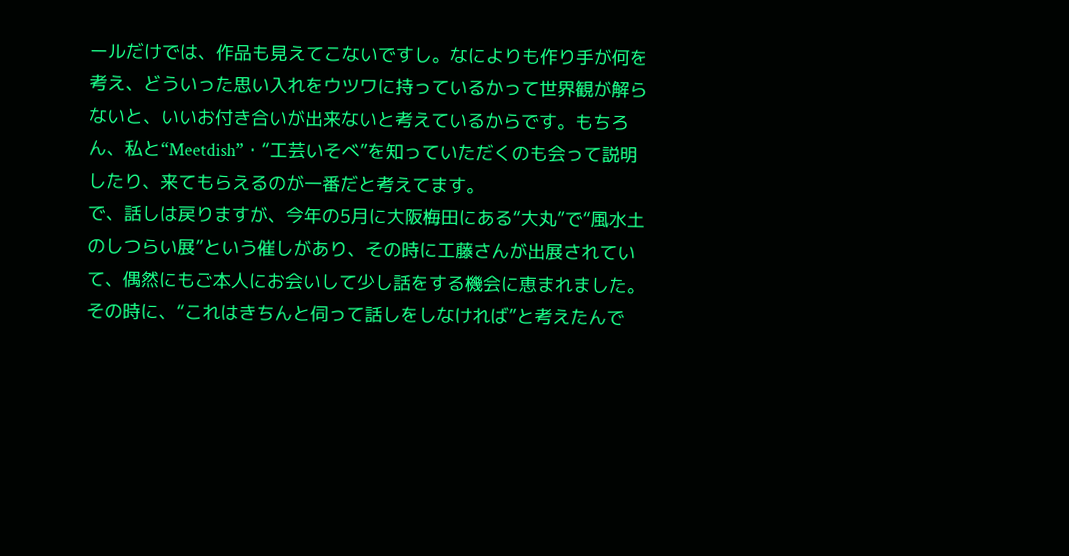ールだけでは、作品も見えてこないですし。なによりも作り手が何を考え、どういった思い入れをウツワに持っているかって世界観が解らないと、いいお付き合いが出来ないと考えているからです。もちろん、私と“Meetdish”・“工芸いそべ”を知っていただくのも会って説明したり、来てもらえるのが一番だと考えてます。
で、話しは戻りますが、今年の5月に大阪梅田にある“大丸”で“風水土のしつらい展”という催しがあり、その時に工藤さんが出展されていて、偶然にもご本人にお会いして少し話をする機会に恵まれました。その時に、“これはきちんと伺って話しをしなければ”と考えたんで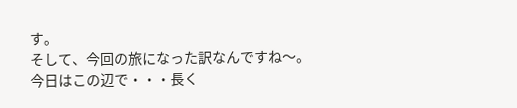す。
そして、今回の旅になった訳なんですね〜。
今日はこの辺で・・・長く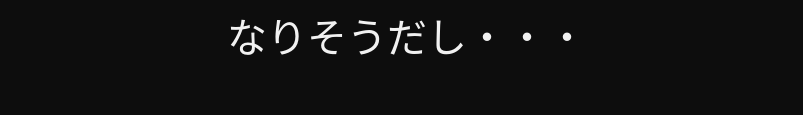なりそうだし・・・